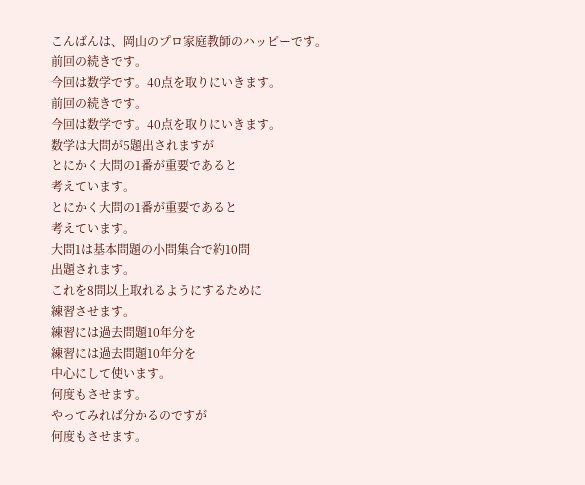こんばんは、岡山のプロ家庭教師のハッピーです。
前回の続きです。
今回は数学です。40点を取りにいきます。
前回の続きです。
今回は数学です。40点を取りにいきます。
数学は大問が5題出されますが
とにかく大問の1番が重要であると
考えています。
とにかく大問の1番が重要であると
考えています。
大問1は基本問題の小問集合で約10問
出題されます。
これを8問以上取れるようにするために
練習させます。
練習には過去問題10年分を
練習には過去問題10年分を
中心にして使います。
何度もさせます。
やってみれば分かるのですが
何度もさせます。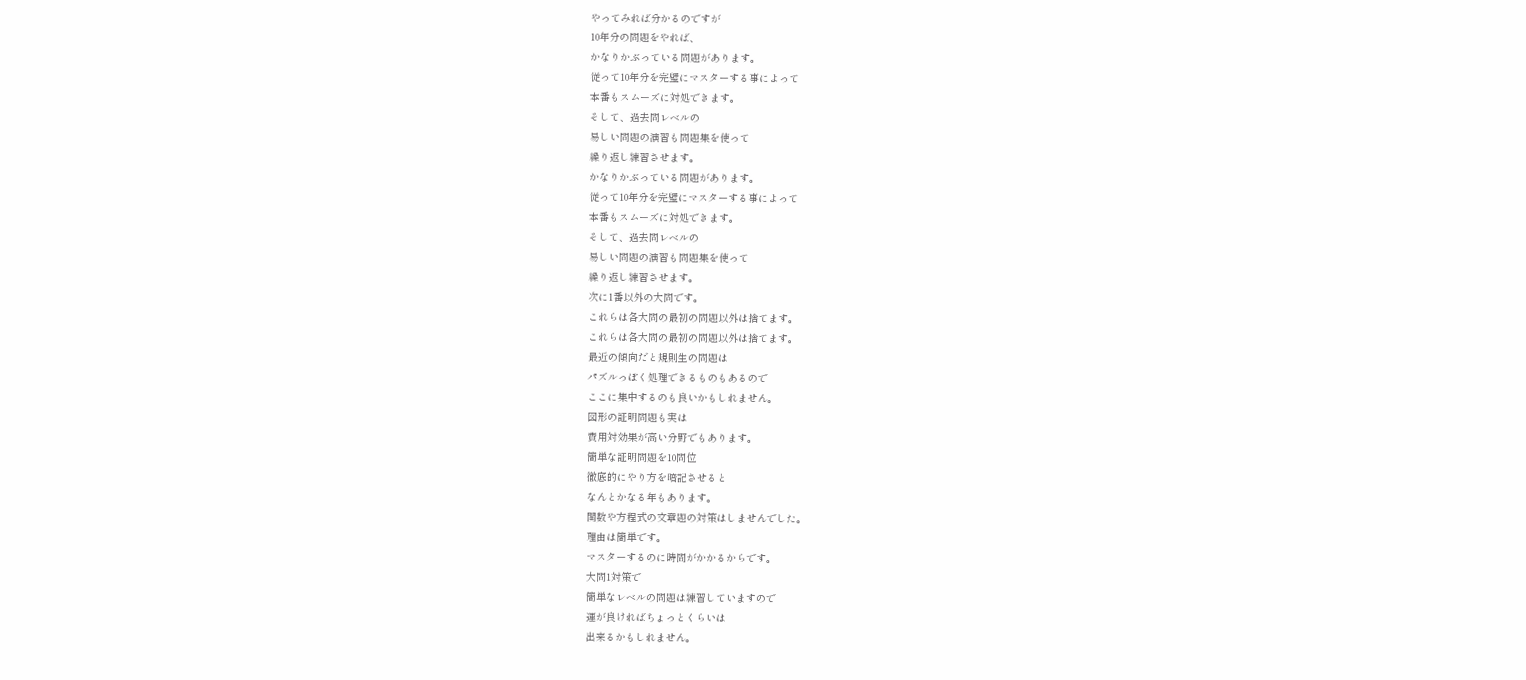やってみれば分かるのですが
10年分の問題をやれば、
かなりかぶっている問題があります。
従って10年分を完璧にマスターする事によって
本番もスムーズに対処できます。
そして、過去問レベルの
易しい問題の演習も問題集を使って
繰り返し練習させます。
かなりかぶっている問題があります。
従って10年分を完璧にマスターする事によって
本番もスムーズに対処できます。
そして、過去問レベルの
易しい問題の演習も問題集を使って
繰り返し練習させます。
次に1番以外の大問です。
これらは各大問の最初の問題以外は捨てます。
これらは各大問の最初の問題以外は捨てます。
最近の傾向だと規則生の問題は
パズルっぽく処理できるものもあるので
ここに集中するのも良いかもしれません。
図形の証明問題も実は
費用対効果が高い分野でもあります。
簡単な証明問題を10問位
徹底的にやり方を暗記させると
なんとかなる年もあります。
関数や方程式の文章題の対策はしませんでした。
理由は簡単です。
マスターするのに時間がかかるからです。
大問1対策で
簡単なレベルの問題は練習していますので
運が良ければちょっとくらいは
出来るかもしれません。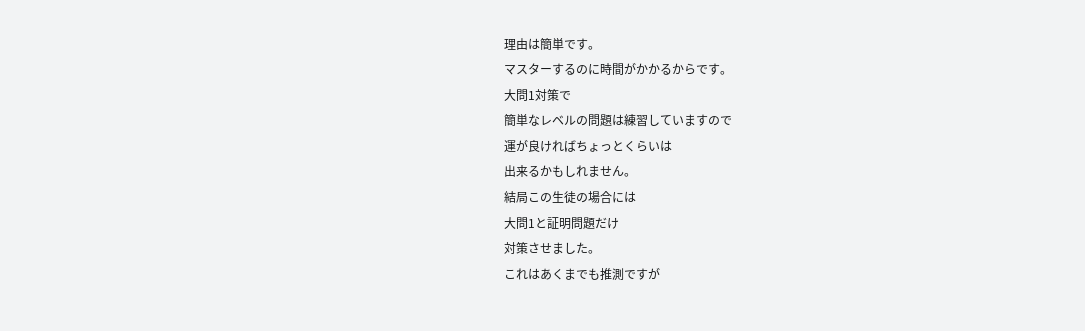理由は簡単です。
マスターするのに時間がかかるからです。
大問1対策で
簡単なレベルの問題は練習していますので
運が良ければちょっとくらいは
出来るかもしれません。
結局この生徒の場合には
大問1と証明問題だけ
対策させました。
これはあくまでも推測ですが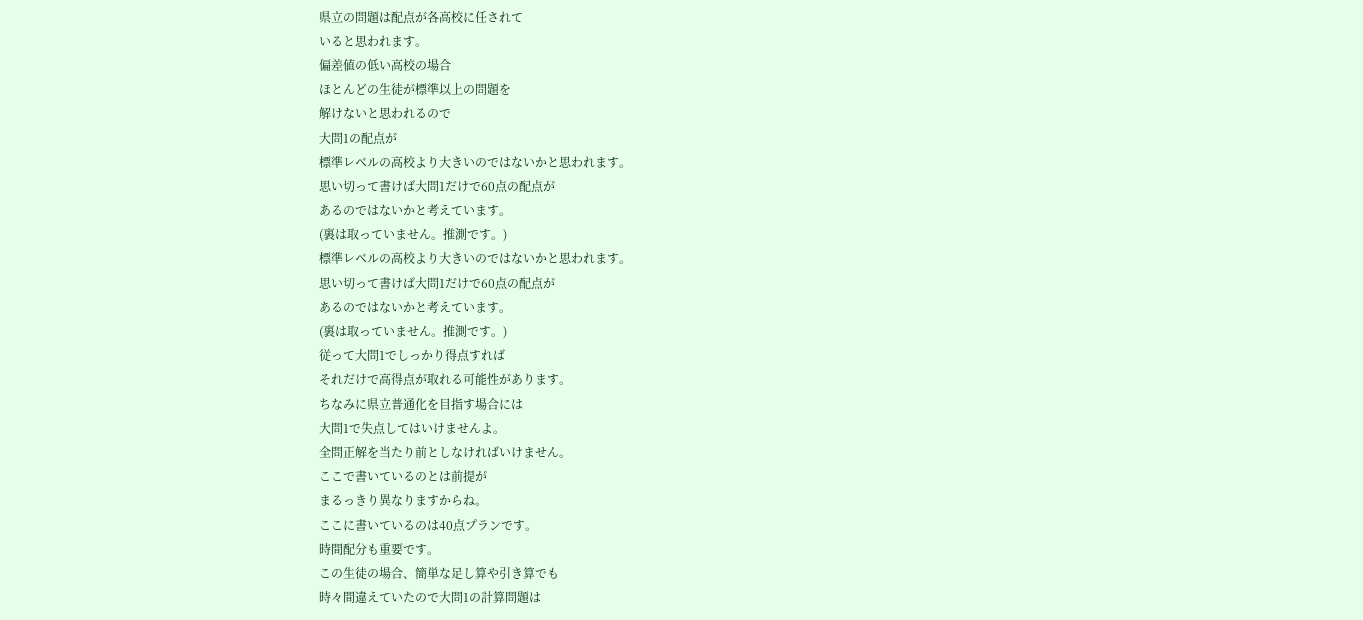県立の問題は配点が各高校に任されて
いると思われます。
偏差値の低い高校の場合
ほとんどの生徒が標準以上の問題を
解けないと思われるので
大問1の配点が
標準レベルの高校より大きいのではないかと思われます。
思い切って書けば大問1だけで60点の配点が
あるのではないかと考えています。
(裏は取っていません。推測です。)
標準レベルの高校より大きいのではないかと思われます。
思い切って書けば大問1だけで60点の配点が
あるのではないかと考えています。
(裏は取っていません。推測です。)
従って大問1でしっかり得点すれば
それだけで高得点が取れる可能性があります。
ちなみに県立普通化を目指す場合には
大問1で失点してはいけませんよ。
全問正解を当たり前としなければいけません。
ここで書いているのとは前提が
まるっきり異なりますからね。
ここに書いているのは40点プランです。
時間配分も重要です。
この生徒の場合、簡単な足し算や引き算でも
時々間違えていたので大問1の計算問題は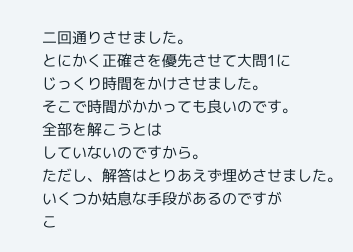二回通りさせました。
とにかく正確さを優先させて大問1に
じっくり時間をかけさせました。
そこで時間がかかっても良いのです。
全部を解こうとは
していないのですから。
ただし、解答はとりあえず埋めさせました。
いくつか姑息な手段があるのですが
こ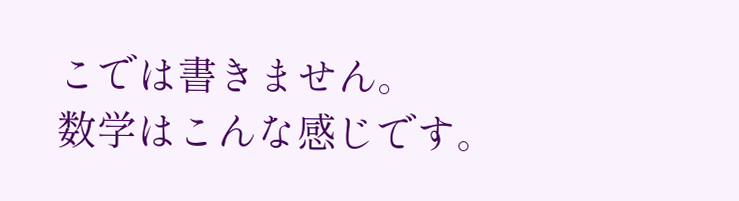こでは書きません。
数学はこんな感じです。